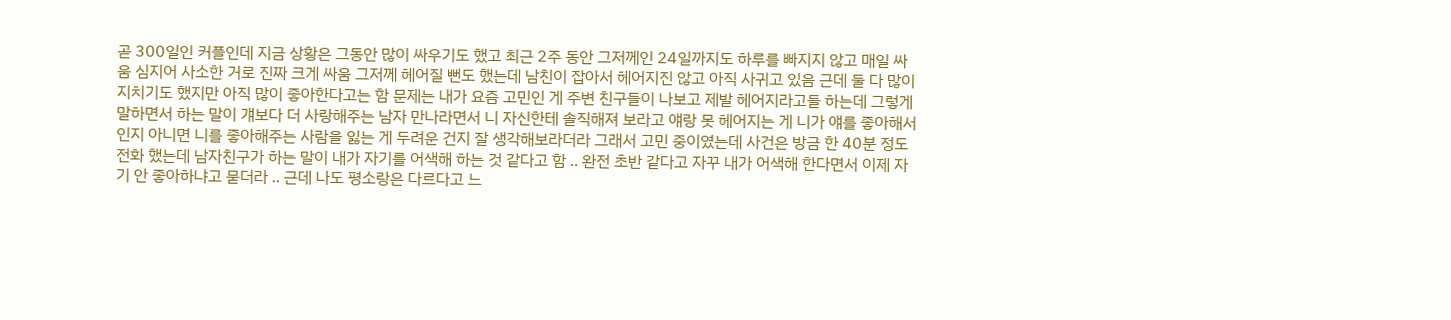곧 300일인 커플인데 지금 상황은 그동안 많이 싸우기도 했고 최근 2주 동안 그저께인 24일까지도 하루를 빠지지 않고 매일 싸움 심지어 사소한 거로 진짜 크게 싸움 그저께 헤어질 뻔도 했는데 남친이 잡아서 헤어지진 않고 아직 사귀고 있음 근데 둘 다 많이 지치기도 했지만 아직 많이 좋아한다고는 함 문제는 내가 요즘 고민인 게 주변 친구들이 나보고 제발 헤어지라고들 하는데 그렇게 말하면서 하는 말이 걔보다 더 사랑해주는 남자 만나라면서 니 자신한테 솔직해져 보라고 얘랑 못 헤어지는 게 니가 얘를 좋아해서인지 아니면 니를 좋아해주는 사람을 잃는 게 두려운 건지 잘 생각해보라더라 그래서 고민 중이였는데 사건은 방금 한 40분 정도 전화 했는데 남자친구가 하는 말이 내가 자기를 어색해 하는 것 같다고 함 .. 완전 초반 같다고 자꾸 내가 어색해 한다면서 이제 자기 안 좋아하냐고 묻더라 .. 근데 나도 평소랑은 다르다고 느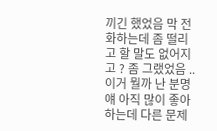끼긴 했었음 막 전화하는데 좀 떨리고 할 말도 없어지고 ? 좀 그랬었음 .. 이거 뭘까 난 분명 얘 아직 많이 좋아하는데 다른 문제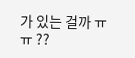가 있는 걸까 ㅠㅠ ??